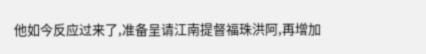他如今反应过来了,准备呈请江南提督福珠洪阿,再增加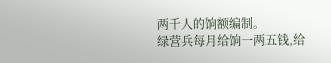两千人的饷额编制。
绿营兵每月给饷一两五钱,给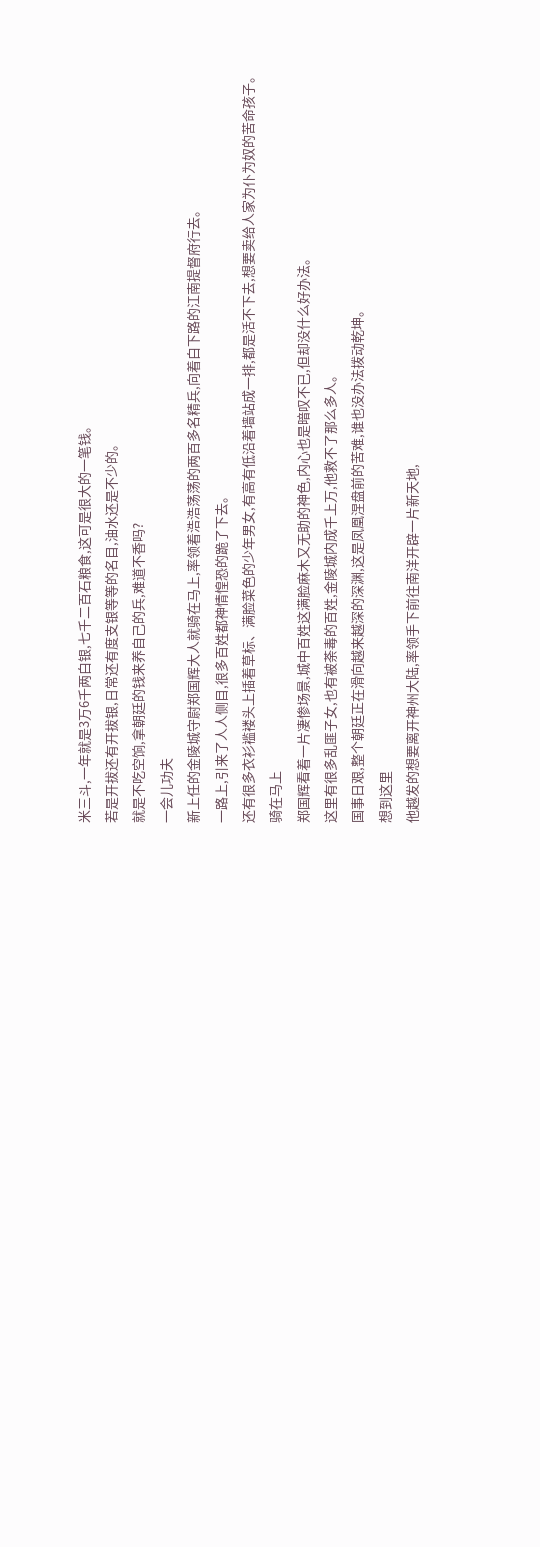米三斗,一年就是3万6千两白银,七千二百石粮食,这可是很大的一笔钱。
若是开拔还有开拔银,日常还有度支银等等的名目,油水还是不少的。
就是不吃空饷,拿朝廷的钱来养自己的兵,难道不香吗?
一会儿功夫
新上任的金陵城守尉郑国辉大人就骑在马上,率领着浩浩荡荡的两百多名精兵,向着白下路的江南提督府行去。
一路上,引来了人人侧目,很多百姓都神情惶恐的跪了下去。
还有很多衣衫褴褛头上插着草标、满脸菜色的少年男女,有高有低沿着墙站成一排,都是活不下去,想要卖给人家为仆为奴的苦命孩子。
骑在马上
郑国辉看着一片凄惨场景,城中百姓这满脸麻木又无助的神色,内心也是暗叹不已,但却没什么好办法。
这里有很多乱匪子女,也有被荼毒的百姓,金陵城内成千上万,他救不了那么多人。
国事日艰,整个朝廷正在滑向越来越深的深渊,这是凤凰涅盘前的苦难,谁也没办法拨动乾坤。
想到这里
他越发的想要离开神州大陆,率领手下前往南洋开辟一片新天地,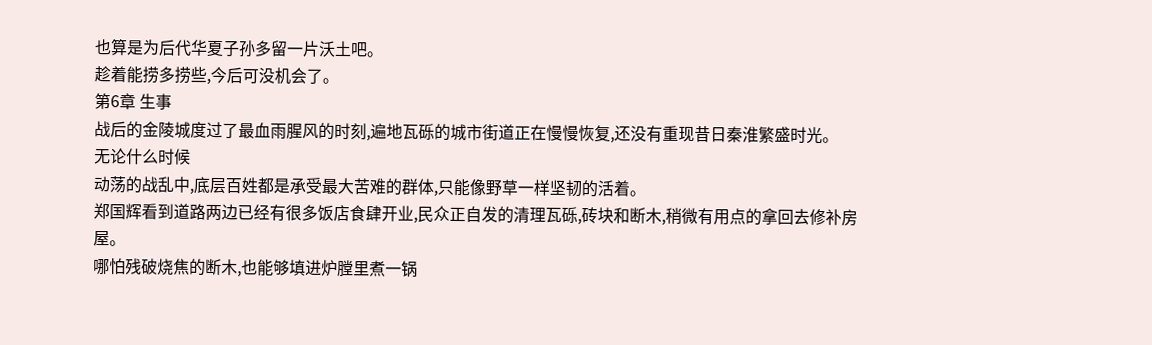也算是为后代华夏子孙多留一片沃土吧。
趁着能捞多捞些,今后可没机会了。
第6章 生事
战后的金陵城度过了最血雨腥风的时刻,遍地瓦砾的城市街道正在慢慢恢复,还没有重现昔日秦淮繁盛时光。
无论什么时候
动荡的战乱中,底层百姓都是承受最大苦难的群体,只能像野草一样坚韧的活着。
郑国辉看到道路两边已经有很多饭店食肆开业,民众正自发的清理瓦砾,砖块和断木,稍微有用点的拿回去修补房屋。
哪怕残破烧焦的断木,也能够填进炉膛里煮一锅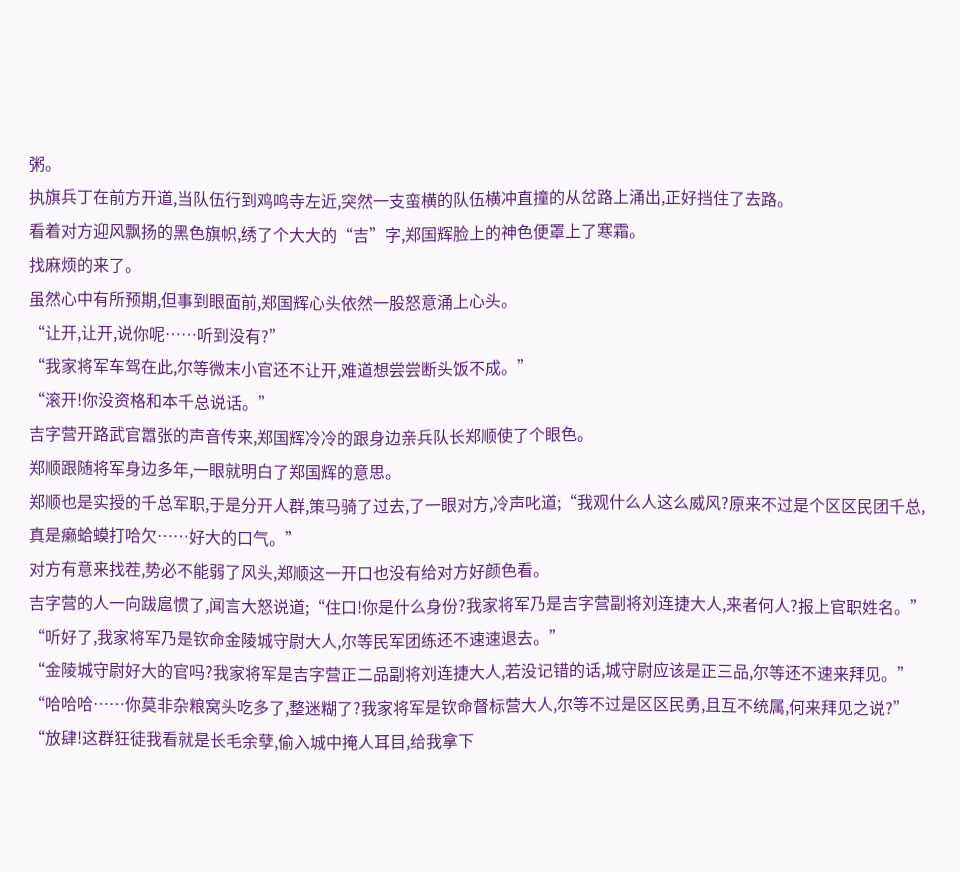粥。
执旗兵丁在前方开道,当队伍行到鸡鸣寺左近,突然一支蛮横的队伍横冲直撞的从岔路上涌出,正好挡住了去路。
看着对方迎风飘扬的黑色旗帜,绣了个大大的“吉”字,郑国辉脸上的神色便罩上了寒霜。
找麻烦的来了。
虽然心中有所预期,但事到眼面前,郑国辉心头依然一股怒意涌上心头。
“让开,让开,说你呢……听到没有?”
“我家将军车驾在此,尔等微末小官还不让开,难道想尝尝断头饭不成。”
“滚开!你没资格和本千总说话。”
吉字营开路武官嚣张的声音传来,郑国辉冷冷的跟身边亲兵队长郑顺使了个眼色。
郑顺跟随将军身边多年,一眼就明白了郑国辉的意思。
郑顺也是实授的千总军职,于是分开人群,策马骑了过去,了一眼对方,冷声叱道;“我观什么人这么威风?原来不过是个区区民团千总,真是癞蛤蟆打哈欠……好大的口气。”
对方有意来找茬,势必不能弱了风头,郑顺这一开口也没有给对方好颜色看。
吉字营的人一向跋扈惯了,闻言大怒说道;“住口!你是什么身份?我家将军乃是吉字营副将刘连捷大人,来者何人?报上官职姓名。”
“听好了,我家将军乃是钦命金陵城守尉大人,尔等民军团练还不速速退去。”
“金陵城守尉好大的官吗?我家将军是吉字营正二品副将刘连捷大人,若没记错的话,城守尉应该是正三品,尔等还不速来拜见。”
“哈哈哈……你莫非杂粮窝头吃多了,整迷糊了?我家将军是钦命督标营大人,尔等不过是区区民勇,且互不统属,何来拜见之说?”
“放肆!这群狂徒我看就是长毛余孽,偷入城中掩人耳目,给我拿下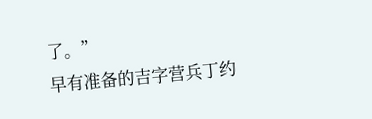了。”
早有准备的吉字营兵丁约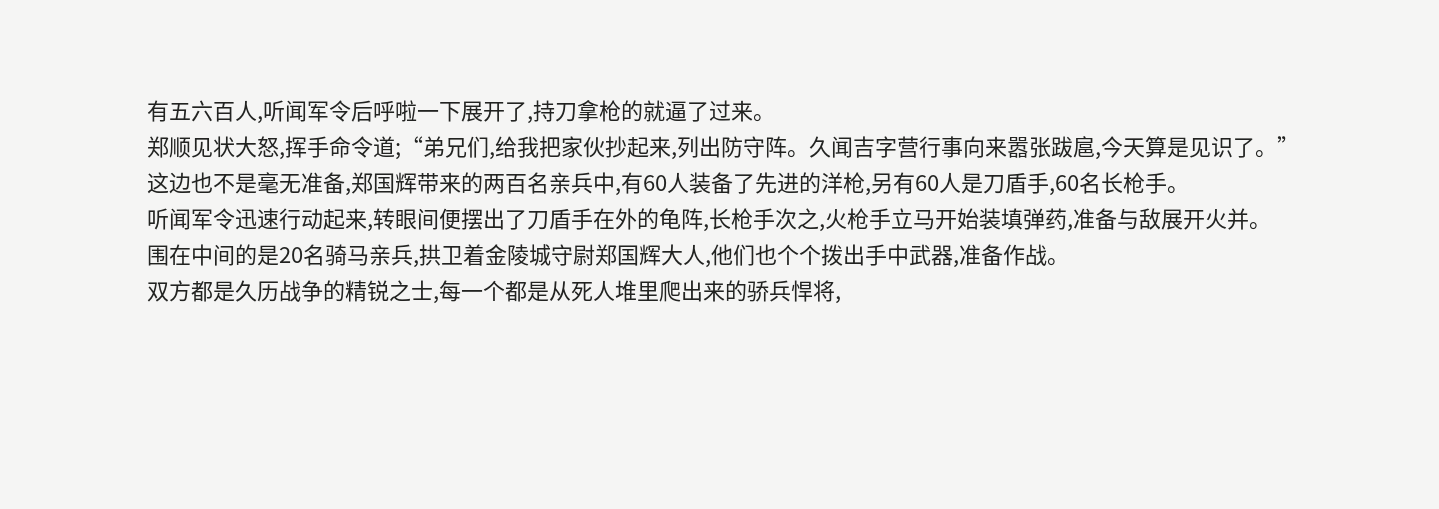有五六百人,听闻军令后呼啦一下展开了,持刀拿枪的就逼了过来。
郑顺见状大怒,挥手命令道;“弟兄们,给我把家伙抄起来,列出防守阵。久闻吉字营行事向来嚣张跋扈,今天算是见识了。”
这边也不是毫无准备,郑国辉带来的两百名亲兵中,有60人装备了先进的洋枪,另有60人是刀盾手,60名长枪手。
听闻军令迅速行动起来,转眼间便摆出了刀盾手在外的龟阵,长枪手次之,火枪手立马开始装填弹药,准备与敌展开火并。
围在中间的是20名骑马亲兵,拱卫着金陵城守尉郑国辉大人,他们也个个拨出手中武器,准备作战。
双方都是久历战争的精锐之士,每一个都是从死人堆里爬出来的骄兵悍将,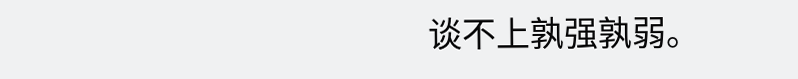谈不上孰强孰弱。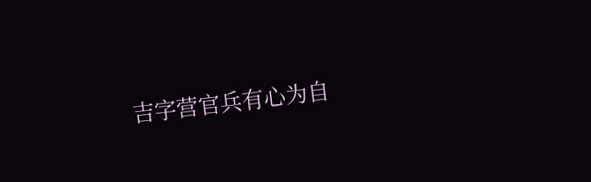吉字营官兵有心为自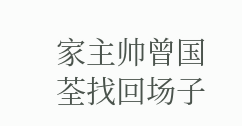家主帅曾国荃找回场子